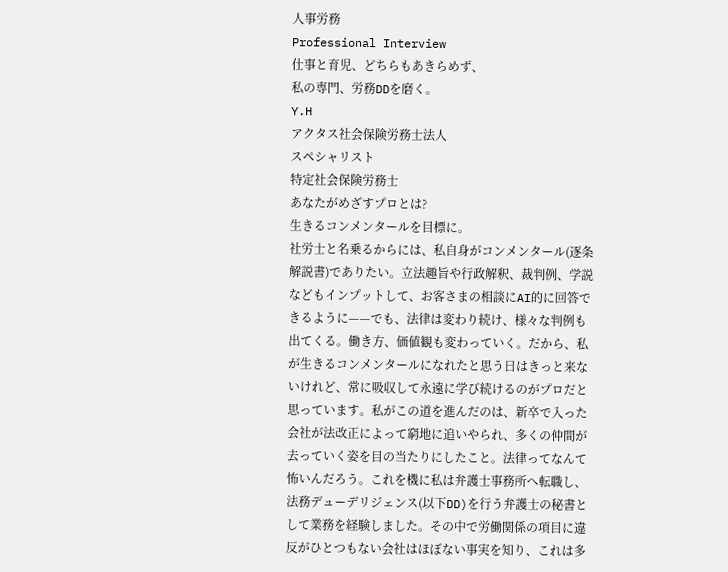人事労務
Professional Interview
仕事と育児、どちらもあきらめず、
私の専門、労務DDを磨く。
Y.H
アクタス社会保険労務士法人
スペシャリスト
特定社会保険労務士
あなたがめざすプロとは?
生きるコンメンタールを目標に。
社労士と名乗るからには、私自身がコンメンタール(逐条解説書)でありたい。立法趣旨や行政解釈、裁判例、学説などもインプットして、お客さまの相談にAI的に回答できるように——でも、法律は変わり続け、様々な判例も出てくる。働き方、価値観も変わっていく。だから、私が生きるコンメンタールになれたと思う日はきっと来ないけれど、常に吸収して永遠に学び続けるのがプロだと思っています。私がこの道を進んだのは、新卒で入った会社が法改正によって窮地に追いやられ、多くの仲間が去っていく姿を目の当たりにしたこと。法律ってなんて怖いんだろう。これを機に私は弁護士事務所へ転職し、法務デューデリジェンス(以下DD)を行う弁護士の秘書として業務を経験しました。その中で労働関係の項目に違反がひとつもない会社はほぼない事実を知り、これは多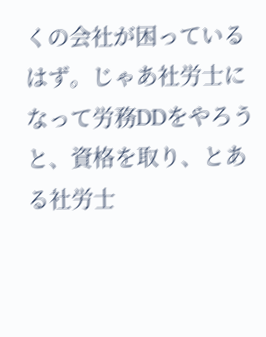くの会社が困っているはず。じゃあ社労士になって労務DDをやろうと、資格を取り、とある社労士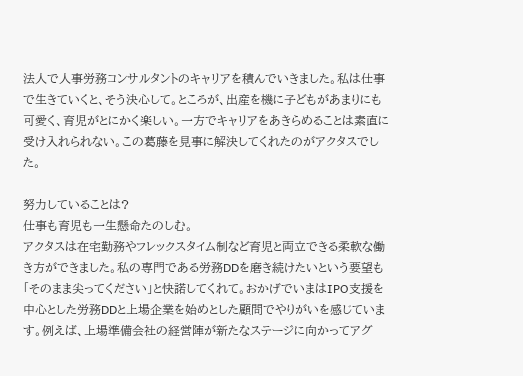法人で人事労務コンサルタントのキャリアを積んでいきました。私は仕事で生きていくと、そう決心して。ところが、出産を機に子どもがあまりにも可愛く、育児がとにかく楽しい。一方でキャリアをあきらめることは素直に受け入れられない。この葛藤を見事に解決してくれたのがアクタスでした。

努力していることは?
仕事も育児も一生懸命たのしむ。
アクタスは在宅勤務やフレックスタイム制など育児と両立できる柔軟な働き方ができました。私の専門である労務DDを磨き続けたいという要望も「そのまま尖ってください」と快諾してくれて。おかげでいまはIPO支援を中心とした労務DDと上場企業を始めとした顧問でやりがいを感じています。例えば、上場準備会社の経営陣が新たなステージに向かってアグ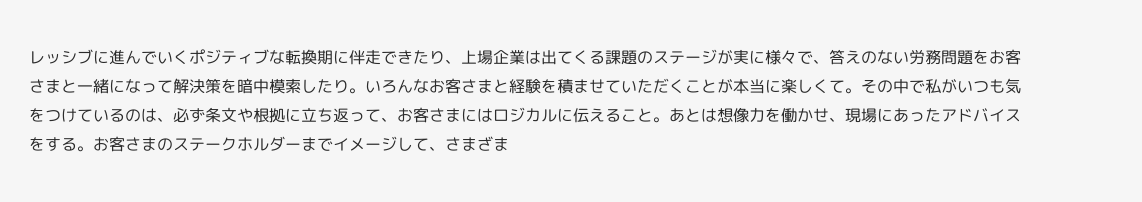レッシブに進んでいくポジティブな転換期に伴走できたり、上場企業は出てくる課題のステージが実に様々で、答えのない労務問題をお客さまと一緒になって解決策を暗中模索したり。いろんなお客さまと経験を積ませていただくことが本当に楽しくて。その中で私がいつも気をつけているのは、必ず条文や根拠に立ち返って、お客さまにはロジカルに伝えること。あとは想像力を働かせ、現場にあったアドバイスをする。お客さまのステークホルダーまでイメージして、さまざま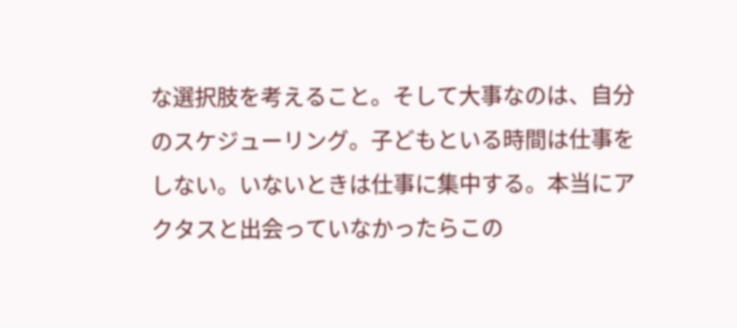な選択肢を考えること。そして大事なのは、自分のスケジューリング。子どもといる時間は仕事をしない。いないときは仕事に集中する。本当にアクタスと出会っていなかったらこの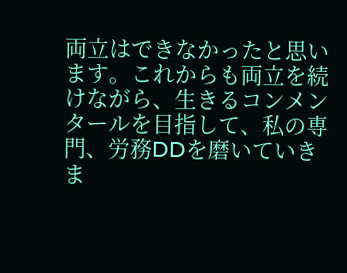両立はできなかったと思います。これからも両立を続けながら、生きるコンメンタールを目指して、私の専門、労務DDを磨いていきま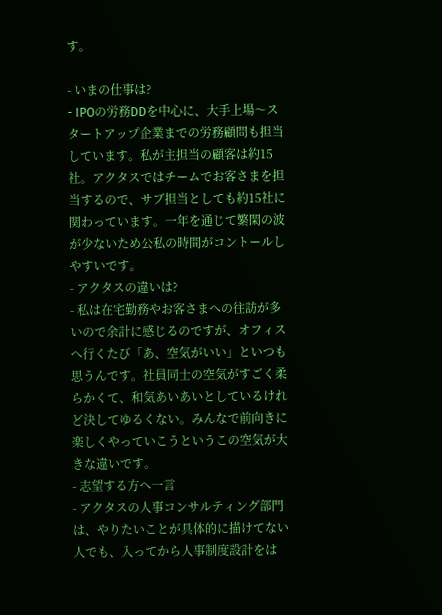す。

- いまの仕事は?
- IPOの労務DDを中心に、大手上場〜スタートアップ企業までの労務顧問も担当しています。私が主担当の顧客は約15社。アクタスではチームでお客さまを担当するので、サブ担当としても約15社に関わっています。一年を通じて繁閑の波が少ないため公私の時間がコントールしやすいです。
- アクタスの違いは?
- 私は在宅勤務やお客さまへの往訪が多いので余計に感じるのですが、オフィスへ行くたび「あ、空気がいい」といつも思うんです。社員同士の空気がすごく柔らかくて、和気あいあいとしているけれど決してゆるくない。みんなで前向きに楽しくやっていこうというこの空気が大きな違いです。
- 志望する⽅へ⼀⾔
- アクタスの人事コンサルティング部門は、やりたいことが具体的に描けてない人でも、入ってから人事制度設計をは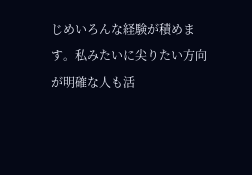じめいろんな経験が積めます。私みたいに尖りたい方向が明確な人も活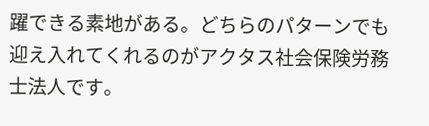躍できる素地がある。どちらのパターンでも迎え入れてくれるのがアクタス社会保険労務士法人です。